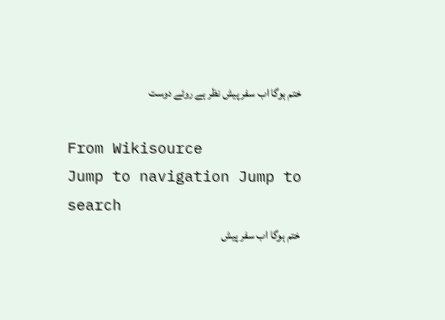ختم ہوگا اب سفر پیش نظر ہے روئے دوست

From Wikisource
Jump to navigation Jump to search
ختم ہوگا اب سفر پیش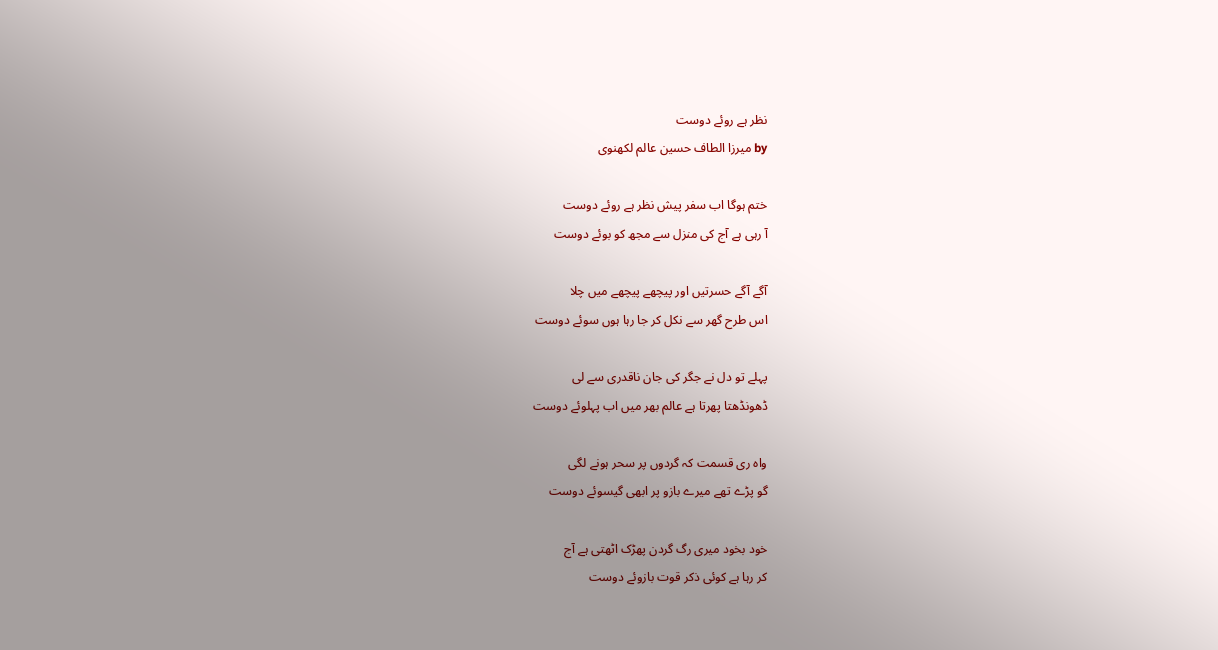نظر ہے روئے دوست
by میرزا الطاف حسین عالم لکھنوی

ختم ہوگا اب سفر پیش نظر ہے روئے دوست
آ رہی ہے آج کی منزل سے مجھ کو بوئے دوست

آگے آگے حسرتیں اور پیچھے پیچھے میں چلا
اس طرح گھر سے نکل کر جا رہا ہوں سوئے دوست

پہلے تو دل نے جگر کی جان ناقدری سے لی
ڈھونڈھتا پھرتا ہے عالم بھر میں اب پہلوئے دوست

واہ ری قسمت کہ گردوں پر سحر ہونے لگی
گو پڑے تھے میرے بازو پر ابھی گیسوئے دوست

خود بخود میری رگ گردن پھڑک اٹھتی ہے آج
کر رہا ہے کوئی ذکر قوت بازوئے دوست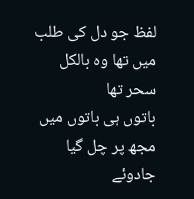لفظ جو دل کی طلب میں تھا وہ بالکل سحر تھا
باتوں ہی باتوں میں مجھ پر چل گیا جادوئے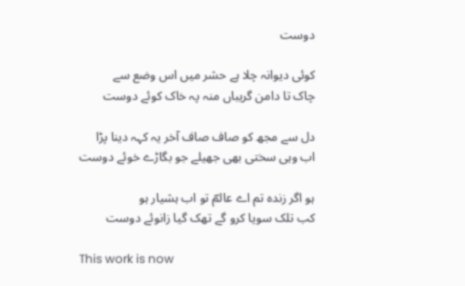دوست

کوئی دیوانہ چلا ہے حشر میں اس وضع سے
چاک تا دامن گریباں منہ پہ خاک کوئے دوست

دل سے مجھ کو صاف صاف آخر یہ کہہ دینا پڑا
اب وہی سختی بھی جھیلے جو بگاڑے خوئے دوست

ہو اگر زندہ تم اے عالمؔ تو اب ہشیار ہو
کب تلک سویا کرو گے تھک گیا زانوئے دوست

This work is now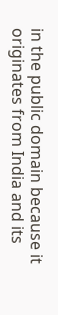in the public domain because it originates from India and its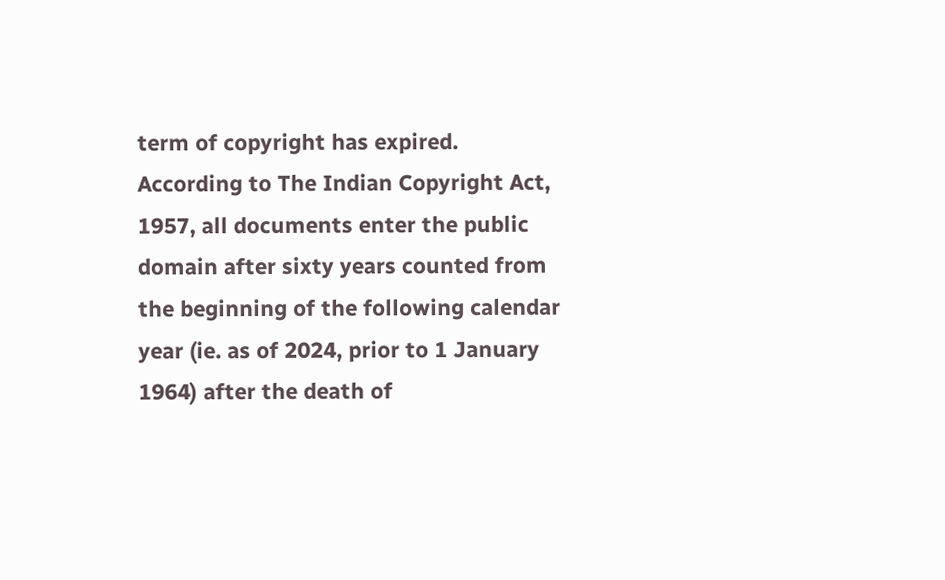term of copyright has expired. According to The Indian Copyright Act, 1957, all documents enter the public domain after sixty years counted from the beginning of the following calendar year (ie. as of 2024, prior to 1 January 1964) after the death of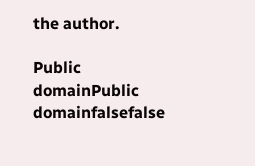the author.

Public domainPublic domainfalsefalse